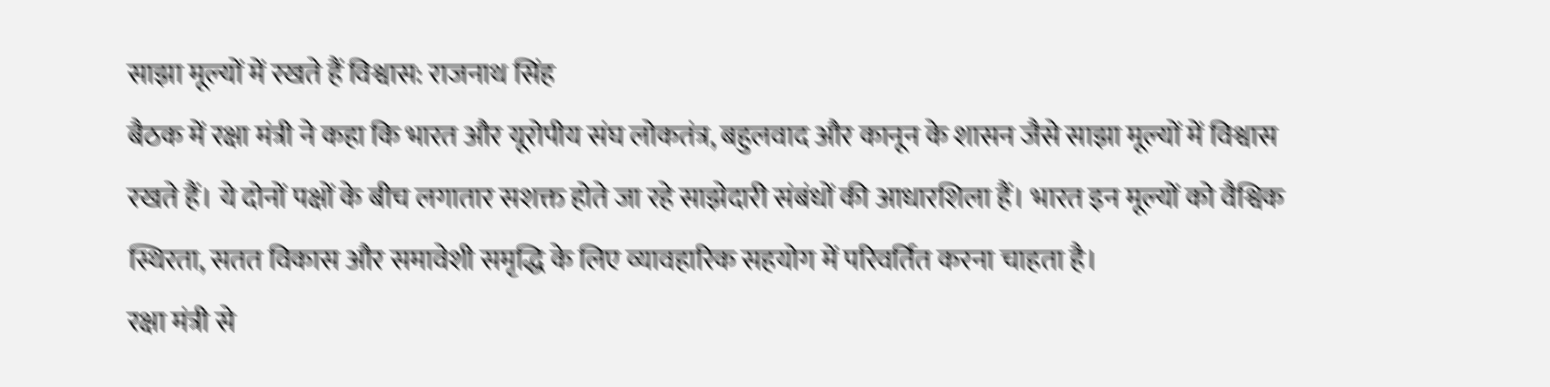साझा मूल्यों में रखते हैं विश्वास: राजनाथ सिंह
बैठक में रक्षा मंत्री ने कहा कि भारत और यूरोपीय संघ लोकतंत्र, बहुलवाद और कानून के शासन जैसे साझा मूल्यों में विश्वास रखते हैं। ये दोनों पक्षों के बीच लगातार सशक्त होते जा रहे साझेदारी संबंधों की आधारशिला हैं। भारत इन मूल्यों को वैश्विक स्थिरता, सतत विकास और समावेशी समृद्धि के लिए व्यावहारिक सहयोग में परिवर्तित करना चाहता है।
रक्षा मंत्री से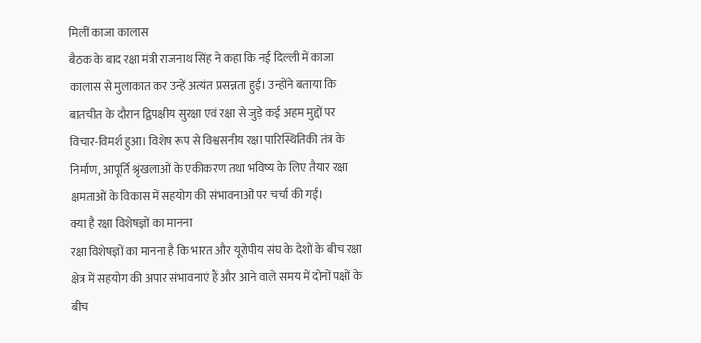मिलीं काजा कालास
बैठक के बाद रक्षा मंत्री राजनाथ सिंह ने कहा कि नई दिल्ली में काजा कालास से मुलाकात कर उन्हें अत्यंत प्रसन्नता हुई। उन्होंने बताया कि बातचीत के दौरान द्विपक्षीय सुरक्षा एवं रक्षा से जुड़े कई अहम मुद्दों पर विचार-विमर्श हुआ। विशेष रूप से विश्वसनीय रक्षा पारिस्थितिकी तंत्र के निर्माण, आपूर्ति श्रृंखलाओं के एकीकरण तथा भविष्य के लिए तैयार रक्षा क्षमताओं के विकास में सहयोग की संभावनाओं पर चर्चा की गई।
क्या है रक्षा विशेषज्ञों का मानना
रक्षा विशेषज्ञों का मानना है कि भारत और यूरोपीय संघ के देशों के बीच रक्षा क्षेत्र में सहयोग की अपार संभावनाएं हैं और आने वाले समय में दोनों पक्षों के बीच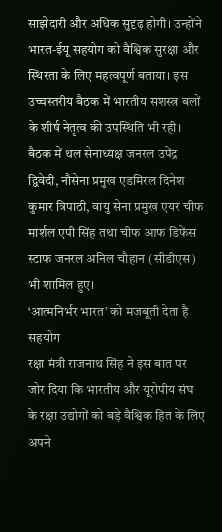साझेदारी और अधिक सुदृढ़ होगी। उन्होंने भारत-ईयू सहयोग को वैश्विक सुरक्षा और स्थिरता के लिए महत्वपूर्ण बताया। इस उच्चस्तरीय बैठक में भारतीय सशस्त्र बलों के शीर्ष नेतृत्व की उपस्थिति भी रही। बैठक में थल सेनाध्यक्ष जनरल उपेंद्र द्विवेदी, नौसेना प्रमुख एडमिरल दिनेश कुमार त्रिपाठी, वायु सेना प्रमुख एयर चीफ मार्शल एपी सिंह तथा चीफ आफ डिफेंस स्टाफ जनरल अनिल चौहान (सीडीएस) भी शामिल हुए।
‘आत्मनिर्भर भारत’ को मजबूती देता है सहयोग
रक्षा मंत्री राजनाथ सिंह ने इस बात पर जोर दिया कि भारतीय और यूरोपीय संघ के रक्षा उद्योगों को बड़े वैश्विक हित के लिए अपने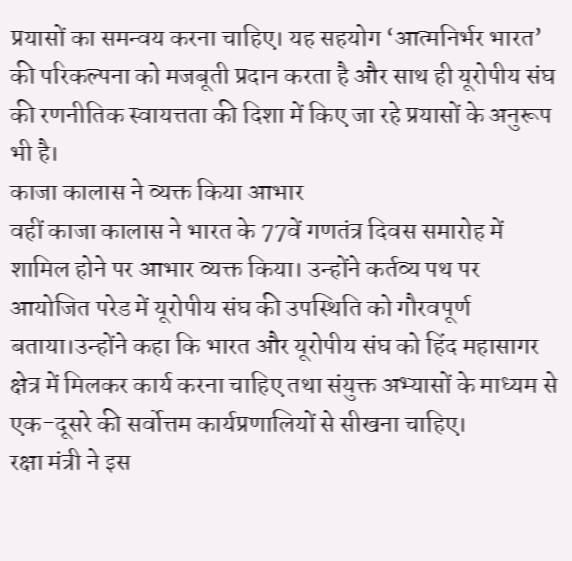प्रयासों का समन्वय करना चाहिए। यह सहयोग ‘आत्मनिर्भर भारत’ की परिकल्पना को मजबूती प्रदान करता है और साथ ही यूरोपीय संघ की रणनीतिक स्वायत्तता की दिशा में किए जा रहे प्रयासों के अनुरूप भी है।
काजा कालास ने व्यक्त किया आभार
वहीं काजा कालास ने भारत के 77वें गणतंत्र दिवस समारोह में शामिल होने पर आभार व्यक्त किया। उन्होंने कर्तव्य पथ पर आयोजित परेड में यूरोपीय संघ की उपस्थिति को गौरवपूर्ण बताया।उन्होंने कहा कि भारत और यूरोपीय संघ को हिंद महासागर क्षेत्र में मिलकर कार्य करना चाहिए तथा संयुक्त अभ्यासों के माध्यम से एक-दूसरे की सर्वोत्तम कार्यप्रणालियों से सीखना चाहिए।
रक्षा मंत्री ने इस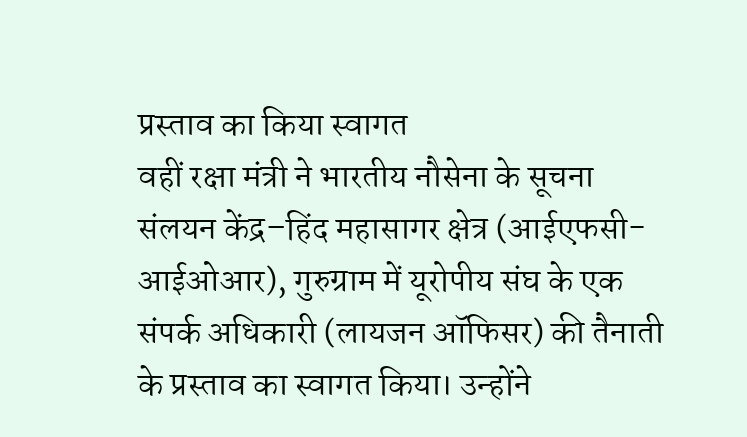प्रस्ताव का किया स्वागत
वहीं रक्षा मंत्री ने भारतीय नौसेना के सूचना संलयन केंद्र–हिंद महासागर क्षेत्र (आईएफसी-आईओआर), गुरुग्राम में यूरोपीय संघ के एक संपर्क अधिकारी (लायजन ऑफिसर) की तैनाती के प्रस्ताव का स्वागत किया। उन्होंने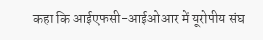कहा कि आईएफसी-आईओआर में यूरोपीय संघ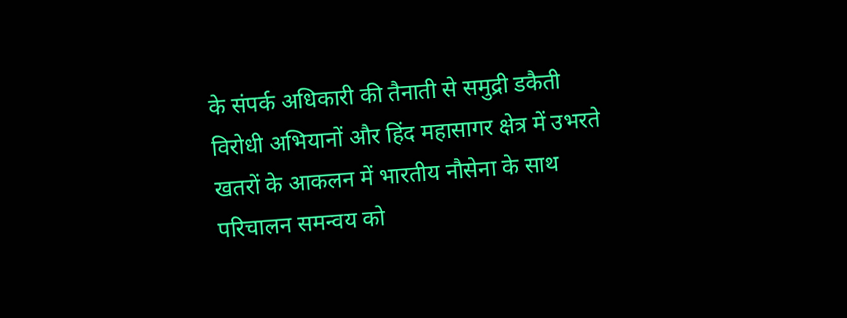के संपर्क अधिकारी की तैनाती से समुद्री डकैती विरोधी अभियानों और हिंद महासागर क्षेत्र में उभरते खतरों के आकलन में भारतीय नौसेना के साथ परिचालन समन्वय को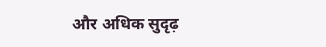और अधिक सुदृढ़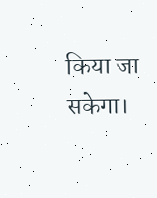किया जा सकेगा।